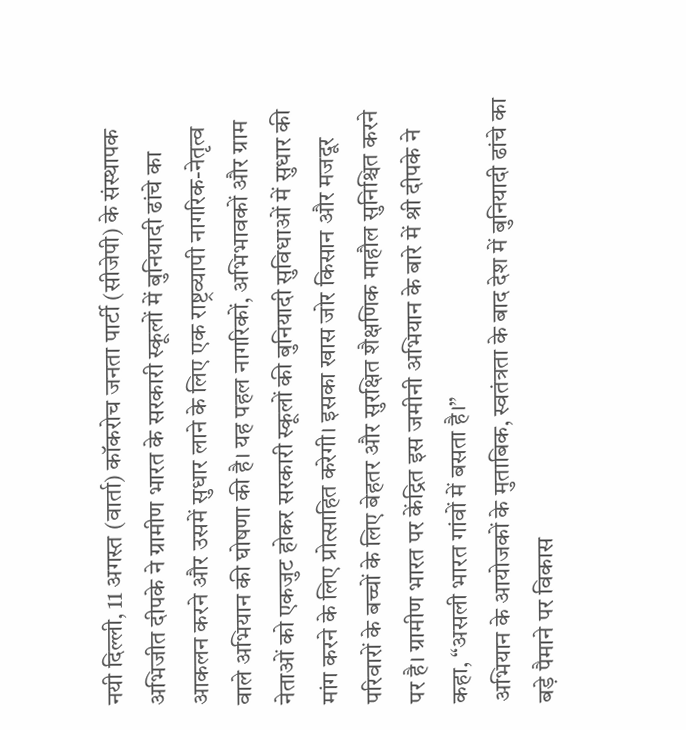नयी दिल्ली, 11 अगस्त (वार्ता) कॉकरोच जनता पार्टी (सीजेपी) के संस्थापक अभिजीत दीपके ने ग्रामीण भारत के सरकारी स्कूलों में बुनियादी ढांचे का आकलन करने और उसमें सुधार लाने के लिए एक राष्ट्रव्यापी नागरिक-नेतृत्व वाले अभियान की घोषणा की है। यह पहल नागरिकों, अभिभावकों और ग्राम नेताओं को एकजुट होकर सरकारी स्कूलों की बुनियादी सुविधाओं में सुधार की मांग करने के लिए प्रोत्साहित करेगी। इसका खास जोर किसान और मजदूर परिवारों के बच्चों के लिए बेहतर और सुरक्षित शैक्षणिक माहौल सुनिश्चित करने पर है। ग्रामीण भारत पर केंद्रित इस जमीनी अभियान के बारे में श्री दीपके ने कहा, “असली भारत गांवों में बसता है।”
अभियान के आयोजकों के मुताबिक, स्वतंत्रता के बाद देश में बुनियादी ढांचे का बड़े पैमाने पर विकास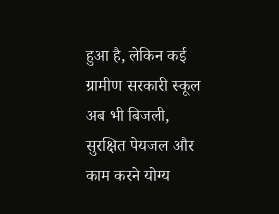हुआ है, लेकिन कई ग्रामीण सरकारी स्कूल अब भी बिजली, सुरक्षित पेयजल और काम करने योग्य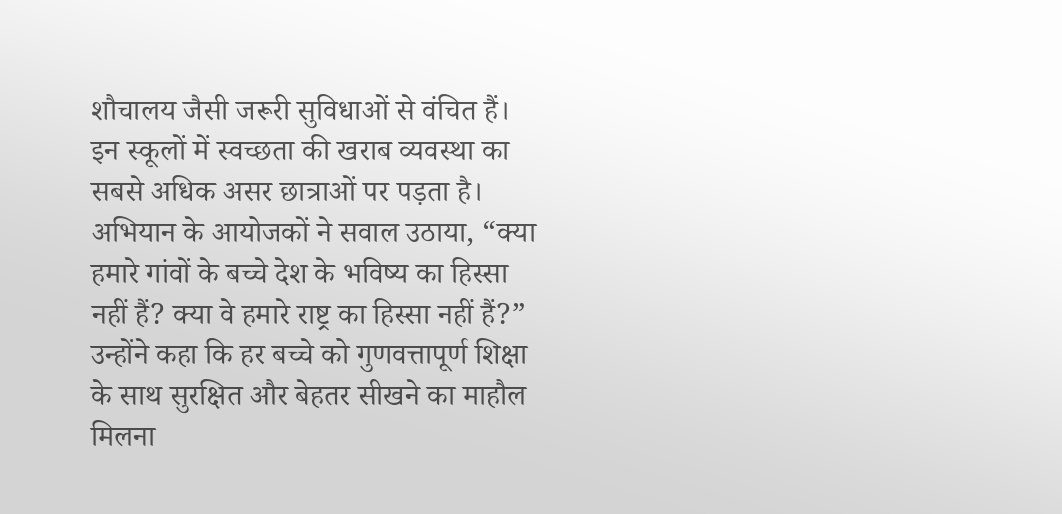शौचालय जैसी जरूरी सुविधाओं से वंचित हैं। इन स्कूलों में स्वच्छता की खराब व्यवस्था का सबसे अधिक असर छात्राओं पर पड़ता है।
अभियान के आयोजकों ने सवाल उठाया, “क्या हमारे गांवों के बच्चे देश के भविष्य का हिस्सा नहीं हैं? क्या वे हमारे राष्ट्र का हिस्सा नहीं हैं?” उन्होंने कहा कि हर बच्चे को गुणवत्तापूर्ण शिक्षा के साथ सुरक्षित और बेहतर सीखने का माहौल मिलना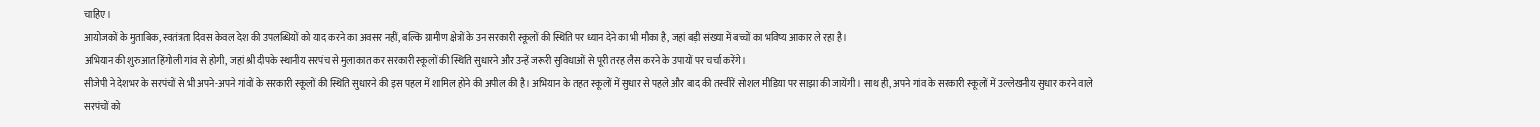चाहिए।
आयोजकों के मुताबिक, स्वतंत्रता दिवस केवल देश की उपलब्धियों को याद करने का अवसर नहीं, बल्कि ग्रामीण क्षेत्रों के उन सरकारी स्कूलों की स्थिति पर ध्यान देने का भी मौका है, जहां बड़ी संख्या में बच्चों का भविष्य आकार ले रहा है।
अभियान की शुरुआत हिंगोली गांव से होगी, जहां श्री दीपके स्थानीय सरपंच से मुलाकात कर सरकारी स्कूलों की स्थिति सुधारने और उन्हें जरूरी सुविधाओं से पूरी तरह लैस करने के उपायों पर चर्चा करेंगे।
सीजेपी ने देशभर के सरपंचों से भी अपने-अपने गांवों के सरकारी स्कूलों की स्थिति सुधारने की इस पहल में शामिल होने की अपील की है। अभियान के तहत स्कूलों में सुधार से पहले और बाद की तस्वीरें सोशल मीडिया पर साझा की जायेंगी। साथ ही, अपने गांव के सरकारी स्कूलों में उल्लेखनीय सुधार करने वाले सरपंचों को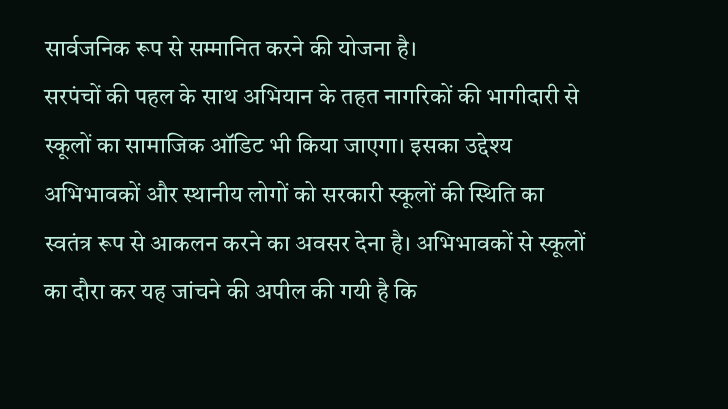सार्वजनिक रूप से सम्मानित करने की योजना है।
सरपंचों की पहल के साथ अभियान के तहत नागरिकों की भागीदारी से स्कूलों का सामाजिक ऑडिट भी किया जाएगा। इसका उद्देश्य अभिभावकों और स्थानीय लोगों को सरकारी स्कूलों की स्थिति का स्वतंत्र रूप से आकलन करने का अवसर देना है। अभिभावकों से स्कूलों का दौरा कर यह जांचने की अपील की गयी है कि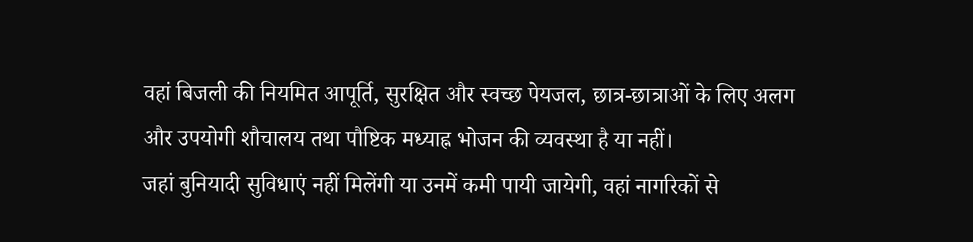वहां बिजली की नियमित आपूर्ति, सुरक्षित और स्वच्छ पेयजल, छात्र-छात्राओं के लिए अलग और उपयोगी शौचालय तथा पौष्टिक मध्याह्न भोजन की व्यवस्था है या नहीं।
जहां बुनियादी सुविधाएं नहीं मिलेंगी या उनमें कमी पायी जायेगी, वहां नागरिकों से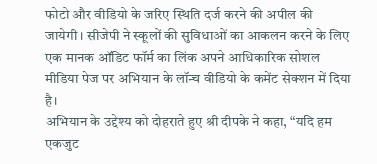फोटो और वीडियो के जरिए स्थिति दर्ज करने की अपील की जायेगी। सीजेपी ने स्कूलों की सुविधाओं का आकलन करने के लिए एक मानक ऑडिट फॉर्म का लिंक अपने आधिकारिक सोशल मीडिया पेज पर अभियान के लॉन्च वीडियो के कमेंट सेक्शन में दिया है।
अभियान के उद्देश्य को दोहराते हुए श्री दीपके ने कहा, “यदि हम एकजुट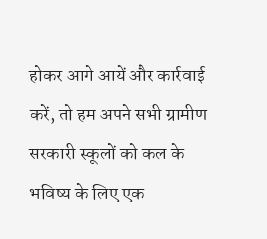होकर आगे आयें और कार्रवाई करें, तो हम अपने सभी ग्रामीण सरकारी स्कूलों को कल के भविष्य के लिए एक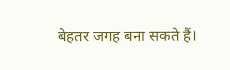बेहतर जगह बना सकते हैं।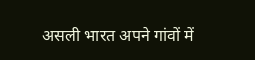असली भारत अपने गांवों में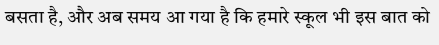बसता है, और अब समय आ गया है कि हमारे स्कूल भी इस बात को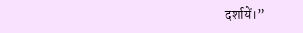दर्शायें।”